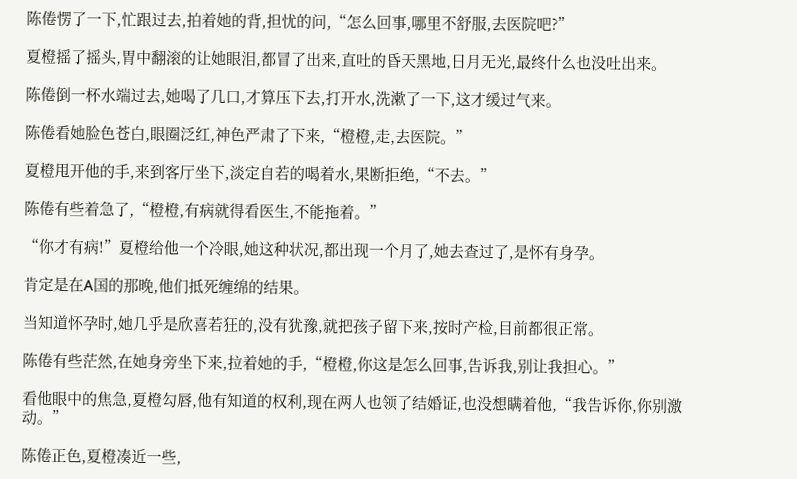陈倦愣了一下,忙跟过去,拍着她的背,担忧的问,“怎么回事,哪里不舒服,去医院吧?”

夏橙摇了摇头,胃中翻滚的让她眼泪,都冒了出来,直吐的昏天黑地,日月无光,最终什么也没吐出来。

陈倦倒一杯水端过去,她喝了几口,才算压下去,打开水,洗漱了一下,这才缓过气来。

陈倦看她脸色苍白,眼圈泛红,神色严肃了下来,“橙橙,走,去医院。”

夏橙甩开他的手,来到客厅坐下,淡定自若的喝着水,果断拒绝,“不去。”

陈倦有些着急了,“橙橙,有病就得看医生,不能拖着。”

“你才有病!”夏橙给他一个冷眼,她这种状况,都出现一个月了,她去查过了,是怀有身孕。

肯定是在A国的那晚,他们抵死缠绵的结果。

当知道怀孕时,她几乎是欣喜若狂的,没有犹豫,就把孩子留下来,按时产检,目前都很正常。

陈倦有些茫然,在她身旁坐下来,拉着她的手,“橙橙,你这是怎么回事,告诉我,别让我担心。”

看他眼中的焦急,夏橙勾唇,他有知道的权利,现在两人也领了结婚证,也没想瞒着他,“我告诉你,你别激动。”

陈倦正色,夏橙凑近一些,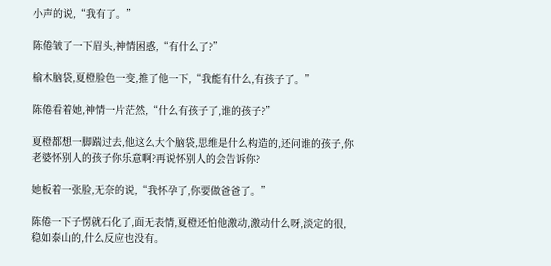小声的说,“我有了。”

陈倦皱了一下眉头,神情困惑,“有什么了?”

榆木脑袋,夏橙脸色一变,推了他一下,“我能有什么,有孩子了。”

陈倦看着她,神情一片茫然,“什么有孩子了,谁的孩子?”

夏橙都想一脚踹过去,他这么大个脑袋,思维是什么构造的,还问谁的孩子,你老婆怀别人的孩子你乐意啊?再说怀别人的会告诉你?

她板着一张脸,无奈的说,“我怀孕了,你要做爸爸了。”

陈倦一下子愣就石化了,面无表情,夏橙还怕他激动,激动什么呀,淡定的很,稳如泰山的,什么反应也没有。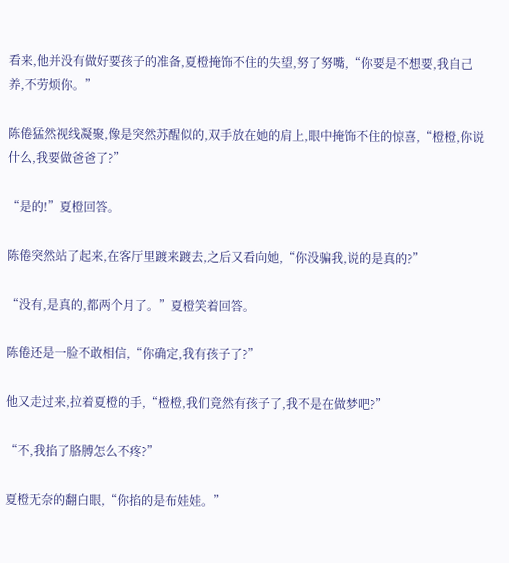看来,他并没有做好要孩子的准备,夏橙掩饰不住的失望,努了努嘴,“你要是不想要,我自己养,不劳烦你。”

陈倦猛然视线凝聚,像是突然苏醒似的,双手放在她的肩上,眼中掩饰不住的惊喜,“橙橙,你说什么,我要做爸爸了?”

“是的!”夏橙回答。

陈倦突然站了起来,在客厅里踱来踱去,之后又看向她,“你没骗我,说的是真的?”

“没有,是真的,都两个月了。”夏橙笑着回答。

陈倦还是一脸不敢相信,“你确定,我有孩子了?”

他又走过来,拉着夏橙的手,“橙橙,我们竟然有孩子了,我不是在做梦吧?”

“不,我掐了胳膊怎么不疼?”

夏橙无奈的翻白眼,“你掐的是布娃娃。”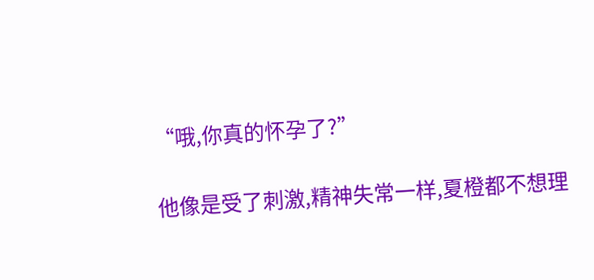“哦,你真的怀孕了?”

他像是受了刺激,精神失常一样,夏橙都不想理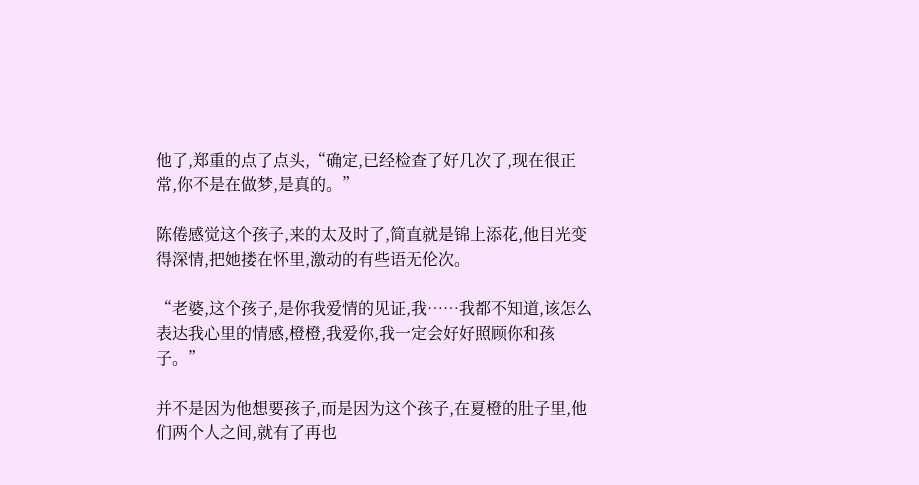他了,郑重的点了点头,“确定,已经检查了好几次了,现在很正常,你不是在做梦,是真的。”

陈倦感觉这个孩子,来的太及时了,简直就是锦上添花,他目光变得深情,把她搂在怀里,激动的有些语无伦次。

“老婆,这个孩子,是你我爱情的见证,我……我都不知道,该怎么表达我心里的情感,橙橙,我爱你,我一定会好好照顾你和孩子。”

并不是因为他想要孩子,而是因为这个孩子,在夏橙的肚子里,他们两个人之间,就有了再也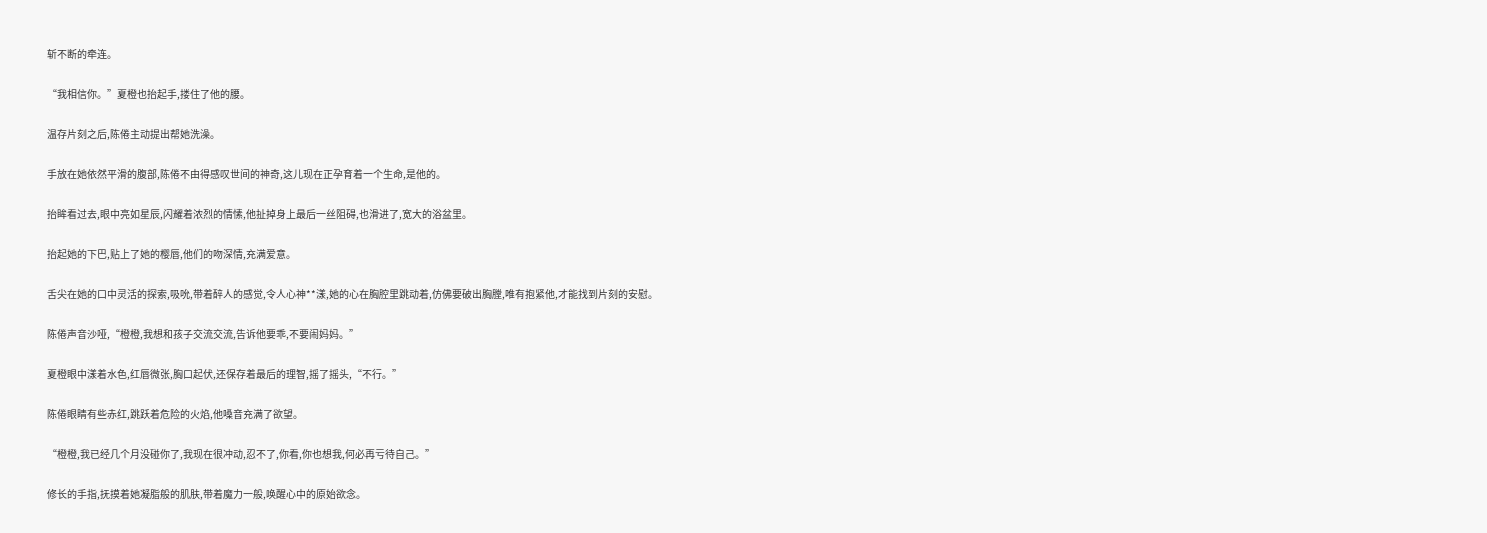斩不断的牵连。

“我相信你。”夏橙也抬起手,搂住了他的腰。

温存片刻之后,陈倦主动提出帮她洗澡。

手放在她依然平滑的腹部,陈倦不由得感叹世间的神奇,这儿现在正孕育着一个生命,是他的。

抬眸看过去,眼中亮如星辰,闪耀着浓烈的情愫,他扯掉身上最后一丝阻碍,也滑进了,宽大的浴盆里。

抬起她的下巴,贴上了她的樱唇,他们的吻深情,充满爱意。

舌尖在她的口中灵活的探索,吸吮,带着醉人的感觉,令人心神**漾,她的心在胸腔里跳动着,仿佛要破出胸膛,唯有抱紧他,才能找到片刻的安慰。

陈倦声音沙哑,“橙橙,我想和孩子交流交流,告诉他要乖,不要闹妈妈。”

夏橙眼中漾着水色,红唇微张,胸口起伏,还保存着最后的理智,摇了摇头,“不行。”

陈倦眼睛有些赤红,跳跃着危险的火焰,他嗓音充满了欲望。

“橙橙,我已经几个月没碰你了,我现在很冲动,忍不了,你看,你也想我,何必再亏待自己。”

修长的手指,抚摸着她凝脂般的肌肤,带着魔力一般,唤醒心中的原始欲念。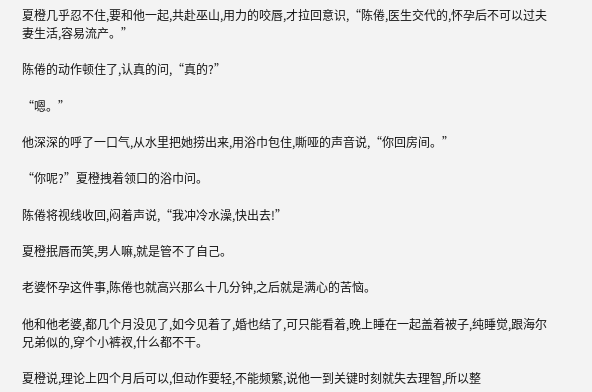夏橙几乎忍不住,要和他一起,共赴巫山,用力的咬唇,才拉回意识,“陈倦,医生交代的,怀孕后不可以过夫妻生活,容易流产。”

陈倦的动作顿住了,认真的问,“真的?”

“嗯。”

他深深的呼了一口气,从水里把她捞出来,用浴巾包住,嘶哑的声音说,“你回房间。”

“你呢?”夏橙拽着领口的浴巾问。

陈倦将视线收回,闷着声说,“我冲冷水澡,快出去!”

夏橙抿唇而笑,男人嘛,就是管不了自己。

老婆怀孕这件事,陈倦也就高兴那么十几分钟,之后就是满心的苦恼。

他和他老婆,都几个月没见了,如今见着了,婚也结了,可只能看着,晚上睡在一起盖着被子,纯睡觉,跟海尔兄弟似的,穿个小裤衩,什么都不干。

夏橙说,理论上四个月后可以,但动作要轻,不能频繁,说他一到关键时刻就失去理智,所以整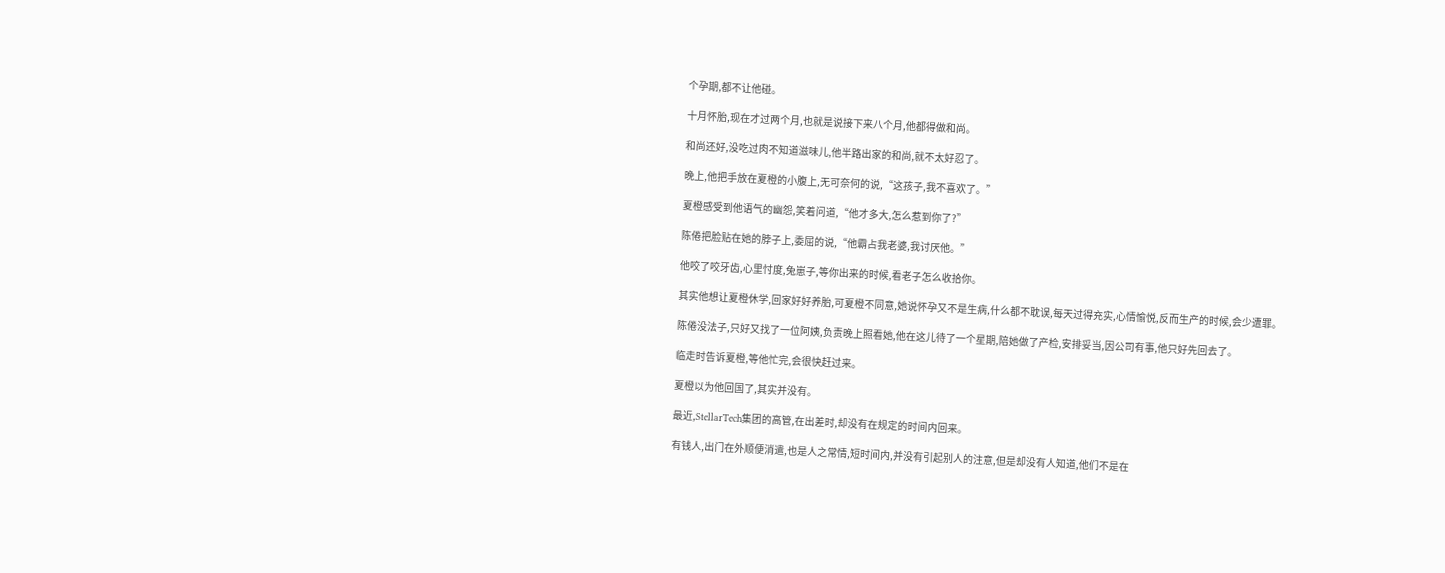个孕期,都不让他碰。

十月怀胎,现在才过两个月,也就是说接下来八个月,他都得做和尚。

和尚还好,没吃过肉不知道滋味儿,他半路出家的和尚,就不太好忍了。

晚上,他把手放在夏橙的小腹上,无可奈何的说,“这孩子,我不喜欢了。”

夏橙感受到他语气的幽怨,笑着问道,“他才多大,怎么惹到你了?”

陈倦把脸贴在她的脖子上,委屈的说,“他霸占我老婆,我讨厌他。”

他咬了咬牙齿,心里忖度,兔崽子,等你出来的时候,看老子怎么收拾你。

其实他想让夏橙休学,回家好好养胎,可夏橙不同意,她说怀孕又不是生病,什么都不耽误,每天过得充实,心情愉悦,反而生产的时候,会少遭罪。

陈倦没法子,只好又找了一位阿姨,负责晚上照看她,他在这儿待了一个星期,陪她做了产检,安排妥当,因公司有事,他只好先回去了。

临走时告诉夏橙,等他忙完,会很快赶过来。

夏橙以为他回国了,其实并没有。

最近,StellarTech集团的高管,在出差时,却没有在规定的时间内回来。

有钱人,出门在外顺便消遣,也是人之常情,短时间内,并没有引起别人的注意,但是却没有人知道,他们不是在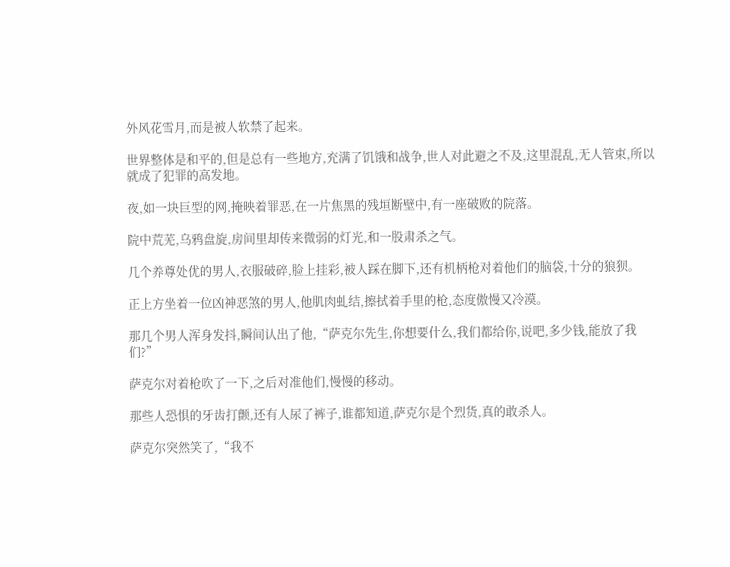外风花雪月,而是被人软禁了起来。

世界整体是和平的,但是总有一些地方,充满了饥饿和战争,世人对此避之不及,这里混乱,无人管束,所以就成了犯罪的高发地。

夜,如一块巨型的网,掩映着罪恶,在一片焦黑的残垣断壁中,有一座破败的院落。

院中荒芜,乌鸦盘旋,房间里却传来微弱的灯光,和一股肃杀之气。

几个养尊处优的男人,衣服破碎,脸上挂彩,被人踩在脚下,还有机柄枪对着他们的脑袋,十分的狼狈。

正上方坐着一位凶神恶煞的男人,他肌肉虬结,擦拭着手里的枪,态度傲慢又冷漠。

那几个男人浑身发抖,瞬间认出了他,“萨克尔先生,你想要什么,我们都给你,说吧,多少钱,能放了我们?”

萨克尔对着枪吹了一下,之后对准他们,慢慢的移动。

那些人恐惧的牙齿打颤,还有人尿了裤子,谁都知道,萨克尔是个烈货,真的敢杀人。

萨克尔突然笑了,“我不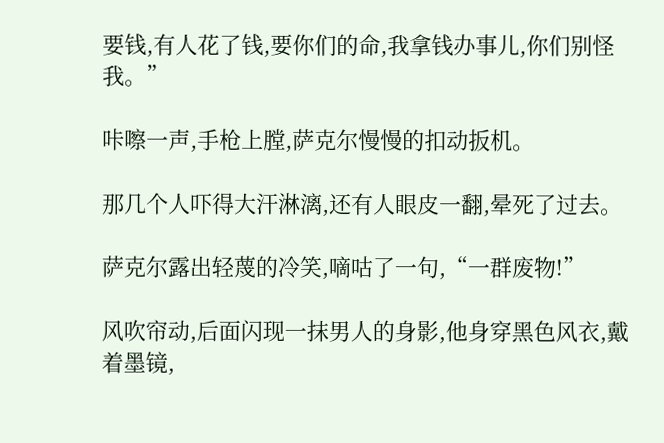要钱,有人花了钱,要你们的命,我拿钱办事儿,你们别怪我。”

咔嚓一声,手枪上膛,萨克尔慢慢的扣动扳机。

那几个人吓得大汗淋漓,还有人眼皮一翻,晕死了过去。

萨克尔露出轻蔑的冷笑,嘀咕了一句,“一群废物!”

风吹帘动,后面闪现一抹男人的身影,他身穿黑色风衣,戴着墨镜,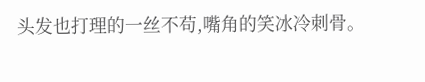头发也打理的一丝不苟,嘴角的笑冰冷刺骨。